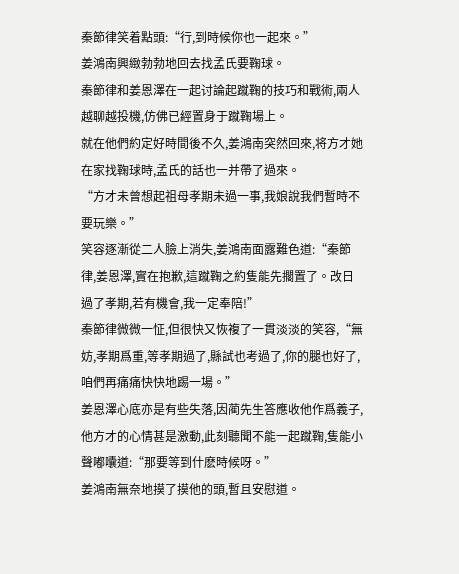秦節律笑着點頭:“行,到時候你也一起來。”
姜鴻南興緻勃勃地回去找孟氏要鞠球。
秦節律和姜恩澤在一起讨論起蹴鞠的技巧和戰術,兩人越聊越投機,仿佛已經置身于蹴鞠場上。
就在他們約定好時間後不久,姜鴻南突然回來,将方才她在家找鞠球時,孟氏的話也一并帶了過來。
“方才未曾想起祖母孝期未過一事,我娘說我們暫時不要玩樂。”
笑容逐漸從二人臉上消失,姜鴻南面露難色道:“秦節律,姜恩澤,實在抱歉,這蹴鞠之約隻能先擱置了。改日過了孝期,若有機會,我一定奉陪!”
秦節律微微一怔,但很快又恢複了一貫淡淡的笑容,“無妨,孝期爲重,等孝期過了,縣試也考過了,你的腿也好了,咱們再痛痛快快地踢一場。”
姜恩澤心底亦是有些失落,因蔺先生答應收他作爲義子,他方才的心情甚是激動,此刻聽聞不能一起蹴鞠,隻能小聲嘟囔道:“那要等到什麽時候呀。”
姜鴻南無奈地摸了摸他的頭,暫且安慰道。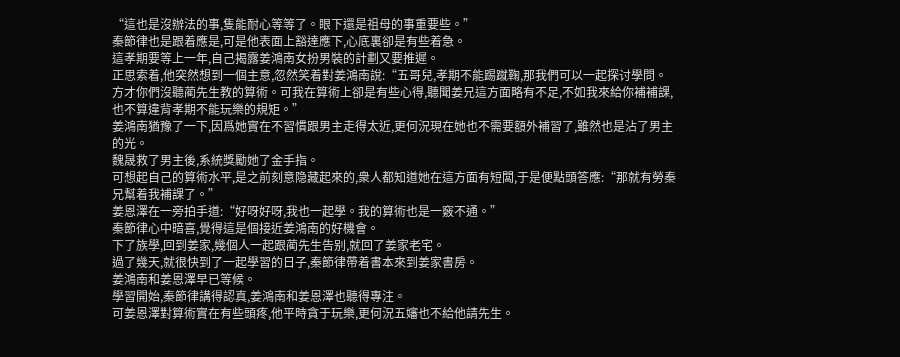“這也是沒辦法的事,隻能耐心等等了。眼下還是祖母的事重要些。”
秦節律也是跟着應是,可是他表面上豁達應下,心底裏卻是有些着急。
這孝期要等上一年,自己揭露姜鴻南女扮男裝的計劃又要推遲。
正思索着,他突然想到一個主意,忽然笑着對姜鴻南說:“五哥兒,孝期不能踢蹴鞠,那我們可以一起探讨學問。方才你們沒聽蔺先生教的算術。可我在算術上卻是有些心得,聽聞姜兄這方面略有不足,不如我來給你補補課,也不算違背孝期不能玩樂的規矩。”
姜鴻南猶豫了一下,因爲她實在不習慣跟男主走得太近,更何況現在她也不需要額外補習了,雖然也是沾了男主的光。
魏晟救了男主後,系統獎勵她了金手指。
可想起自己的算術水平,是之前刻意隐藏起來的,衆人都知道她在這方面有短闆,于是便點頭答應:“那就有勞秦兄幫着我補課了。”
姜恩澤在一旁拍手道:“好呀好呀,我也一起學。我的算術也是一竅不通。”
秦節律心中暗喜,覺得這是個接近姜鴻南的好機會。
下了族學,回到姜家,幾個人一起跟蔺先生告别,就回了姜家老宅。
過了幾天,就很快到了一起學習的日子,秦節律帶着書本來到姜家書房。
姜鴻南和姜恩澤早已等候。
學習開始,秦節律講得認真,姜鴻南和姜恩澤也聽得專注。
可姜恩澤對算術實在有些頭疼,他平時貪于玩樂,更何況五嬸也不給他請先生。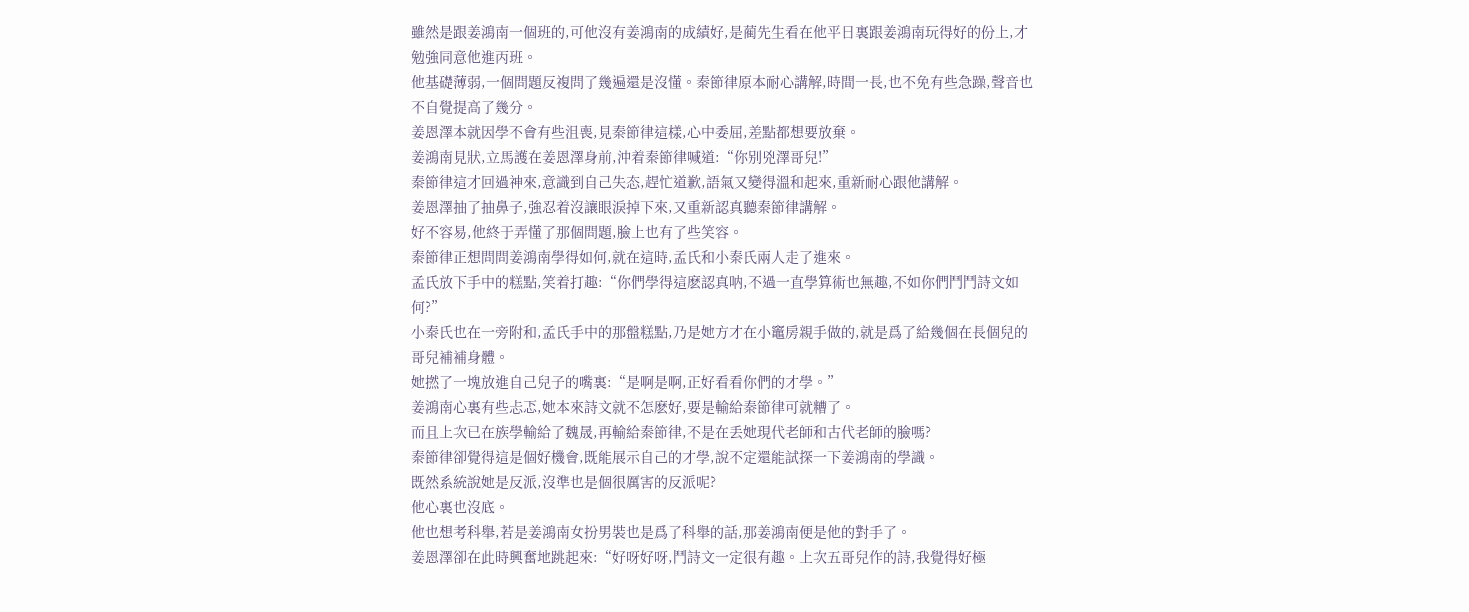雖然是跟姜鴻南一個班的,可他沒有姜鴻南的成績好,是蔺先生看在他平日裏跟姜鴻南玩得好的份上,才勉強同意他進丙班。
他基礎薄弱,一個問題反複問了幾遍還是沒懂。秦節律原本耐心講解,時間一長,也不免有些急躁,聲音也不自覺提高了幾分。
姜恩澤本就因學不會有些沮喪,見秦節律這樣,心中委屈,差點都想要放棄。
姜鴻南見狀,立馬護在姜恩澤身前,沖着秦節律喊道:“你别兇澤哥兒!”
秦節律這才回過神來,意識到自己失态,趕忙道歉,語氣又變得溫和起來,重新耐心跟他講解。
姜恩澤抽了抽鼻子,強忍着沒讓眼淚掉下來,又重新認真聽秦節律講解。
好不容易,他終于弄懂了那個問題,臉上也有了些笑容。
秦節律正想問問姜鴻南學得如何,就在這時,孟氏和小秦氏兩人走了進來。
孟氏放下手中的糕點,笑着打趣:“你們學得這麽認真呐,不過一直學算術也無趣,不如你們鬥鬥詩文如何?”
小秦氏也在一旁附和,孟氏手中的那盤糕點,乃是她方才在小竈房親手做的,就是爲了給幾個在長個兒的哥兒補補身體。
她撚了一塊放進自己兒子的嘴裏:“是啊是啊,正好看看你們的才學。”
姜鴻南心裏有些忐忑,她本來詩文就不怎麽好,要是輸給秦節律可就糟了。
而且上次已在族學輸給了魏晟,再輸給秦節律,不是在丢她現代老師和古代老師的臉嗎?
秦節律卻覺得這是個好機會,既能展示自己的才學,說不定還能試探一下姜鴻南的學識。
既然系統說她是反派,沒準也是個很厲害的反派呢?
他心裏也沒底。
他也想考科舉,若是姜鴻南女扮男裝也是爲了科舉的話,那姜鴻南便是他的對手了。
姜恩澤卻在此時興奮地跳起來:“好呀好呀,鬥詩文一定很有趣。上次五哥兒作的詩,我覺得好極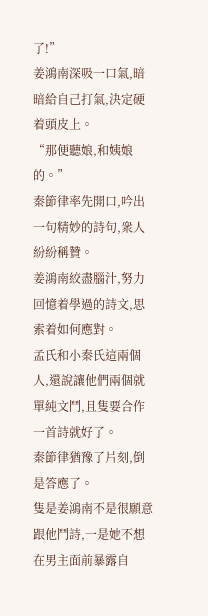了!”
姜鴻南深吸一口氣,暗暗給自己打氣,決定硬着頭皮上。
“那便聽娘,和姨娘的。”
秦節律率先開口,吟出一句精妙的詩句,衆人紛紛稱贊。
姜鴻南絞盡腦汁,努力回憶着學過的詩文,思索着如何應對。
孟氏和小秦氏這兩個人,還說讓他們兩個就單純文鬥,且隻要合作一首詩就好了。
秦節律猶豫了片刻,倒是答應了。
隻是姜鴻南不是很願意跟他鬥詩,一是她不想在男主面前暴露自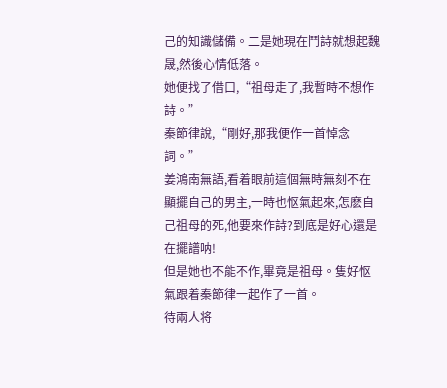己的知識儲備。二是她現在鬥詩就想起魏晟,然後心情低落。
她便找了借口,“祖母走了,我暫時不想作詩。”
秦節律說,“剛好,那我便作一首悼念詞。”
姜鴻南無語,看着眼前這個無時無刻不在顯擺自己的男主,一時也怄氣起來,怎麽自己祖母的死,他要來作詩?到底是好心還是在擺譜呐!
但是她也不能不作,畢竟是祖母。隻好怄氣跟着秦節律一起作了一首。
待兩人将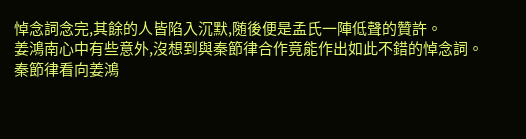悼念詞念完,其餘的人皆陷入沉默,随後便是孟氏一陣低聲的贊許。
姜鴻南心中有些意外,沒想到與秦節律合作竟能作出如此不錯的悼念詞。
秦節律看向姜鴻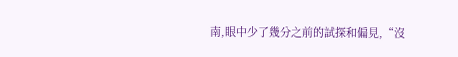南,眼中少了幾分之前的試探和偏見,“沒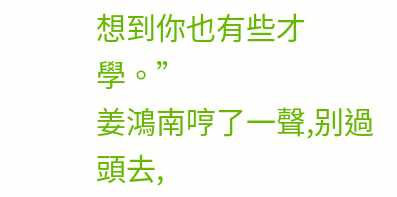想到你也有些才學。”
姜鴻南哼了一聲,别過頭去,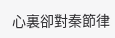心裏卻對秦節律